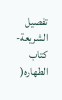تفصيل الشريعة- كتاب الطهاره(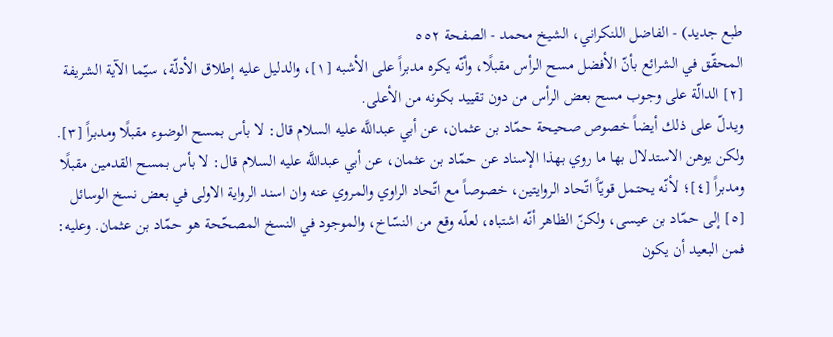طبع جديد) - الفاضل اللنكراني، الشيخ محمد - الصفحة ٥٥٢
المحقّق في الشرائع بأنّ الأفضل مسح الرأس مقبلًا، وأنّه يكره مدبراً على الأشبه [١]، والدليل عليه إطلاق الأدلّة، سيّما الآية الشريفة [٢] الدالّة على وجوب مسح بعض الرأس من دون تقييد بكونه من الأعلى.
ويدلّ على ذلك أيضاً خصوص صحيحة حمّاد بن عثمان، عن أبي عبداللَّه عليه السلام قال: لا بأس بمسح الوضوء مقبلًا ومدبراً [٣].
ولكن يوهن الاستدلال بها ما روي بهذا الإسناد عن حمّاد بن عثمان، عن أبي عبداللَّه عليه السلام قال: لا بأس بمسح القدمين مقبلًا ومدبراً [٤]؛ لأنّه يحتمل قويّاً اتّحاد الروايتين، خصوصاً مع اتّحاد الراوي والمروي عنه وان اسند الرواية الاولى في بعض نسخ الوسائل [٥] إلى حمّاد بن عيسى، ولكنّ الظاهر أنّه اشتباه، لعلّه وقع من النسّاخ، والموجود في النسخ المصحّحة هو حمّاد بن عثمان. وعليه:
فمن البعيد أن يكون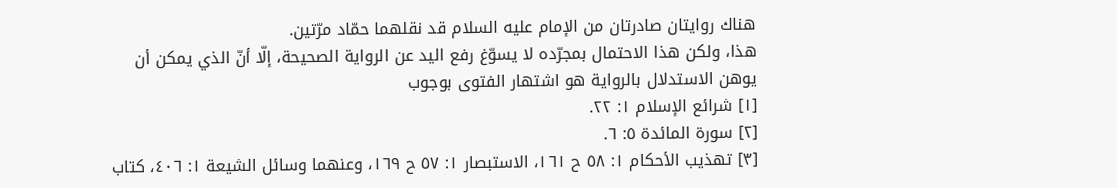هناك روايتان صادرتان من الإمام عليه السلام قد نقلهما حمّاد مرّتين.
هذا، ولكن هذا الاحتمال بمجرّده لا يسوّغ رفع اليد عن الرواية الصحيحة، إلّا أنّ الذي يمكن أن يوهن الاستدلال بالرواية هو اشتهار الفتوى بوجوب
[١] شرائع الإسلام ١: ٢٢.
[٢] سورة المائدة ٥: ٦.
[٣] تهذيب الأحكام ١: ٥٨ ح ١٦١، الاستبصار ١: ٥٧ ح ١٦٩، وعنهما وسائل الشيعة ١: ٤٠٦، كتاب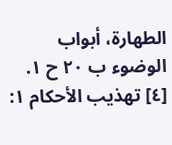الطهارة، أبواب الوضوء ب ٢٠ ح ١.
[٤] تهذيب الأحكام ١: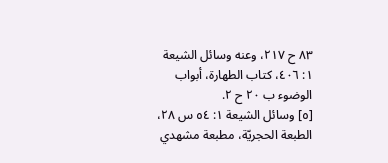٨٣ ح ٢١٧، وعنه وسائل الشيعة ١: ٤٠٦، كتاب الطهارة، أبواب الوضوء ب ٢٠ ح ٢.
[٥] وسائل الشيعة ١: ٥٤ س ٢٨، الطبعة الحجريّة، مطبعة مشهدي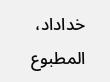خداداد، المطبوع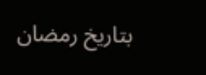بتاريخ رمضان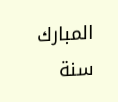المبارك سنة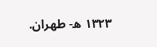١٣٢٣ ه- طهران.